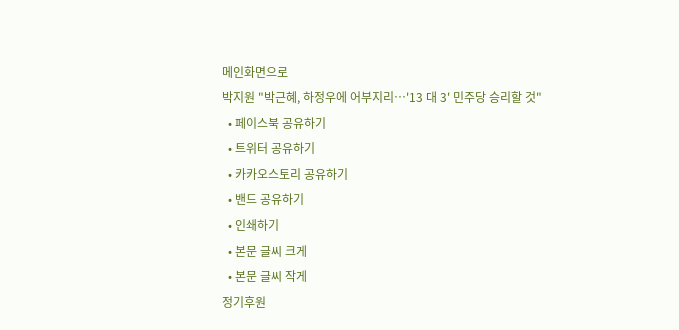메인화면으로
박지원 "박근혜, 하정우에 어부지리…'13 대 3' 민주당 승리할 것"
  • 페이스북 공유하기
  • 트위터 공유하기
  • 카카오스토리 공유하기
  • 밴드 공유하기
  • 인쇄하기
  • 본문 글씨 크게
  • 본문 글씨 작게
정기후원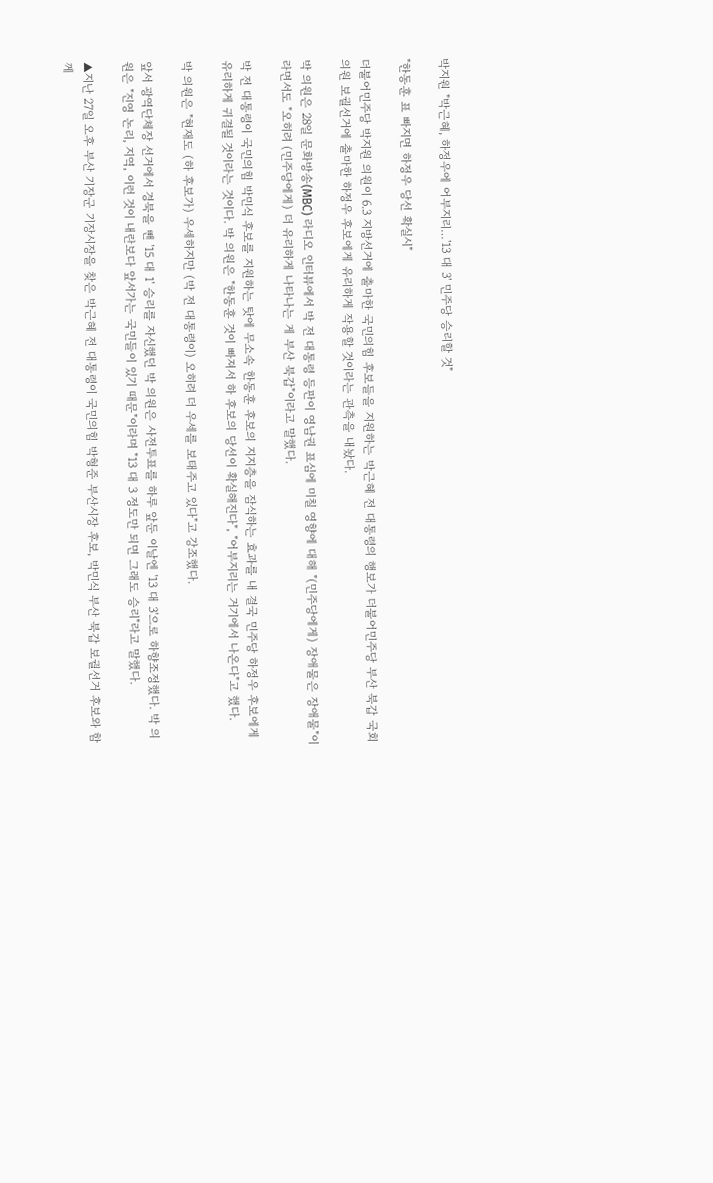박지원 "박근혜, 하정우에 어부지리…'13 대 3' 민주당 승리할 것"

"한동훈 표 빠지면 하정우 당선 확실시"

더불어민주당 박지원 의원이 6.3 지방선거에 출마한 국민의힘 후보들을 지원하는 박근혜 전 대통령의 행보가 더불어민주당 부산 북갑 국회의원 보궐선거에 출마한 하정우 후보에게 유리하게 작용할 것이라는 관측을 내놨다.

박 의원은 28일 문화방송(MBC) 라디오 인터뷰에서 박 전 대통령 등판이 영남권 표심에 미칠 영향에 대해 "(민주당에게) 장애물은 장애물"이라면서도 "오히려 (민주당에게) 더 유리하게 나타나는 게 부산 북갑"이라고 말했다.

박 전 대통령이 국민의힘 박민식 후보를 지원하는 탓에 무소속 한동훈 후보의 지지층을 잠식하는 효과를 내 결국 민주당 하정우 후보에게 유리하게 귀결될 것이라는 것이다. 박 의원은 "한동훈 것이 빠져서 하 후보의 당선이 확실해진다", "어부지리는 거기에서 나온다"고 했다.

박 의원은 "현재도 (하 후보가) 우세하지만 (박 전 대통령이) 오히려 더 우세를 보태주고 있다"고 강조했다.

앞서 광역단체장 선거에서 경북을 뺀 '15 대 1' 승리를 자신했던 박 의원은 사전투표를 하루 앞둔 이날엔 '13 대 3'으로 하향조정했다. 박 의원은 "진영 논리, 지역, 이런 것이 내란보다 앞서가는 국민들이 있기 때문"이라며 "13 대 3 정도만 되면 그래도 승리"라고 말했다.

▲지난 27일 오후 부산 기장군 기장시장을 찾은 박근혜 전 대통령이 국민의힘 박형준 부산시장 후보, 박민식 부산 북갑 보궐선거 후보와 함께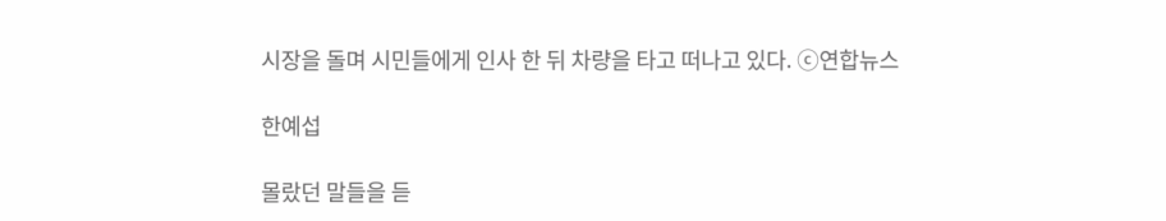시장을 돌며 시민들에게 인사 한 뒤 차량을 타고 떠나고 있다. ⓒ연합뉴스

한예섭

몰랐던 말들을 듣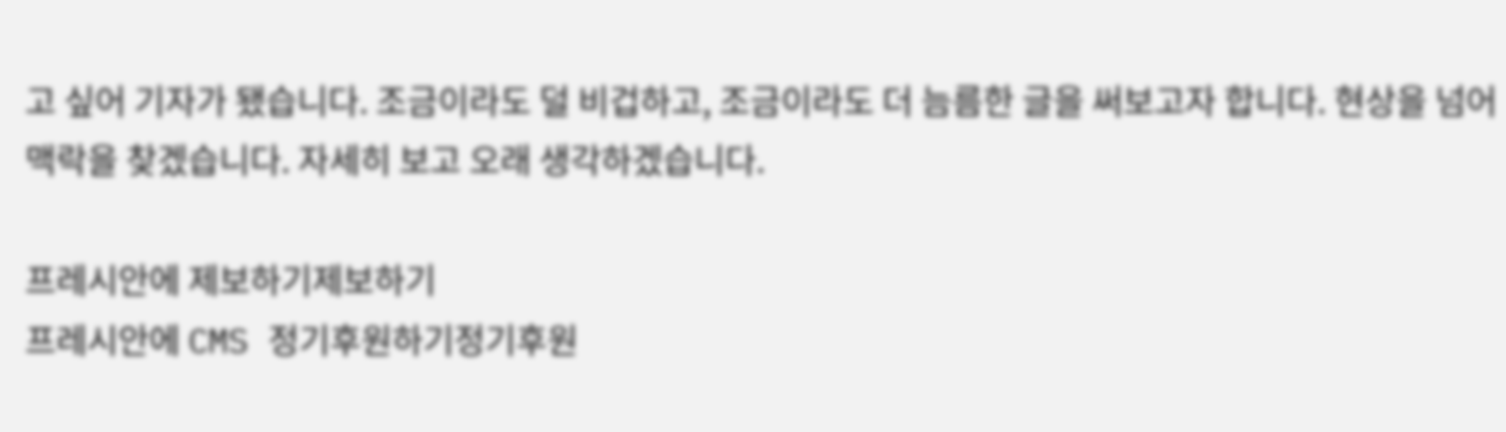고 싶어 기자가 됐습니다. 조금이라도 덜 비겁하고, 조금이라도 더 늠름한 글을 써보고자 합니다. 현상을 넘어 맥락을 찾겠습니다. 자세히 보고 오래 생각하겠습니다.

프레시안에 제보하기제보하기
프레시안에 CMS 정기후원하기정기후원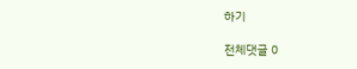하기

전체댓글 0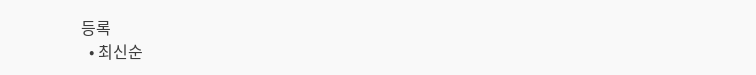등록
  • 최신순